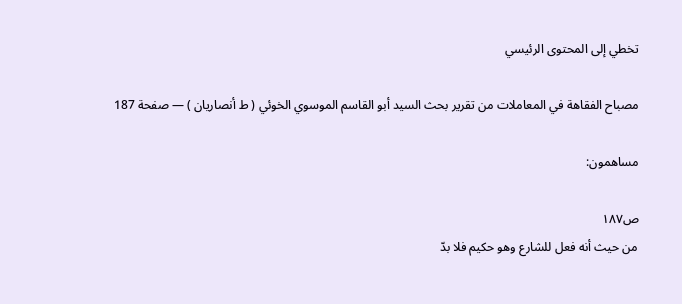تخطي إلى المحتوى الرئيسي

مصباح الفقاهة في المعاملات من تقرير بحث السيد أبو القاسم الموسوي الخوئي ( ط أنصاريان ) — صفحة 187

مساهمون:

ص١٨٧
من حيث أنه فعل للشارع وهو حكيم فلا بدّ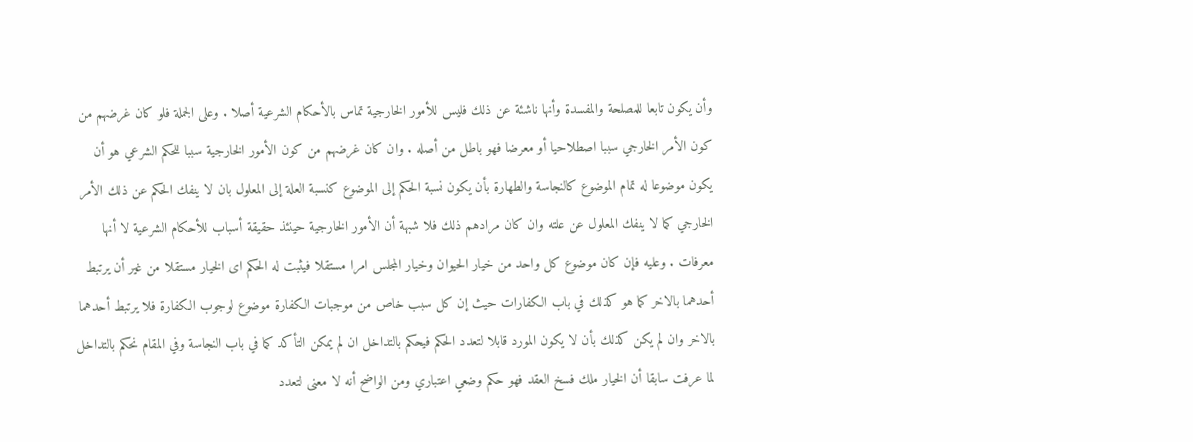وأن يكون تابعا للمصلحة والمفسدة وأنها ناشئة عن ذلك فليس للأمور الخارجية تماس بالأحكام الشرعية أصلا . وعلى الجملة فلو كان غرضهم من كون الأمر الخارجي سببا اصطلاحيا أو معرضا فهو باطل من أصله . وان كان غرضهم من كون الأمور الخارجية سببا للحكم الشرعي هو أن يكون موضوعا له تمام الموضوع كالنجاسة والطهارة بأن يكون نسبة الحكم إلى الموضوع كنسبة العلة إلى المعلول بان لا ينفك الحكم عن ذلك الأمر الخارجي كما لا ينفك المعلول عن علته وان كان مرادهم ذلك فلا شبهة أن الأمور الخارجية حينئذ حقيقة أسباب للأحكام الشرعية لا أنها معرفات . وعليه فإن كان موضوع كل واحد من خيار الحيوان وخيار المجلس امرا مستقلا فيثبت له الحكم اى الخيار مستقلا من غير أن يرتبط أحدهما بالاخر كما هو كذلك في باب الكفارات حيث إن كل سبب خاص من موجبات الكفارة موضوع لوجوب الكفارة فلا يرتبط أحدهما بالاخر وان لم يكن كذلك بأن لا يكون المورد قابلا لتعدد الحكم فيحكم بالتداخل ان لم يمكن التأكد كما في باب النجاسة وفي المقام نحكم بالتداخل لما عرفت سابقا أن الخيار ملك فسخ العقد فهو حكم وضعي اعتباري ومن الواضح أنه لا معنى لتعدد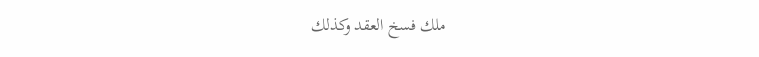ملك فسخ العقد وكذلك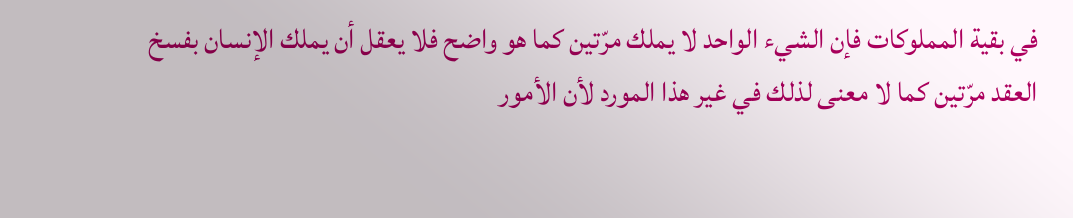في بقية المملوكات فإن الشيء الواحد لا يملك مرّتين كما هو واضح فلا يعقل أن يملك الإنسان بفسخ العقد مرّتين كما لا معنى لذلك في غير هذا المورد لأن الأمور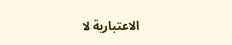الاعتبارية لا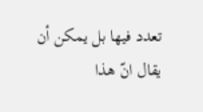تعدد فيها بل يمكن أن يقال انّ هذا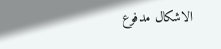الاشكال مدفوع